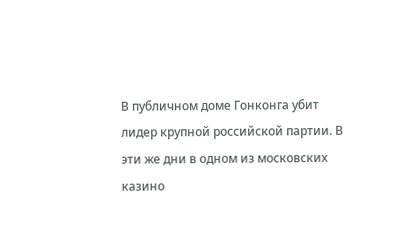В публичном доме Гонконга убит лидер крупной российской партии. В эти же дни в одном из московских казино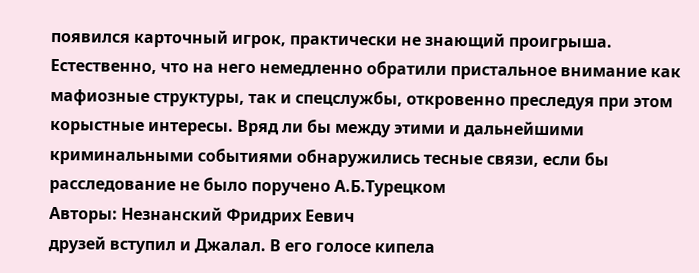появился карточный игрок, практически не знающий проигрыша. Естественно, что на него немедленно обратили пристальное внимание как мафиозные структуры, так и спецслужбы, откровенно преследуя при этом корыстные интересы. Вряд ли бы между этими и дальнейшими криминальными событиями обнаружились тесные связи, если бы расследование не было поручено А.Б.Турецком
Авторы: Незнанский Фридрих Еевич
друзей вступил и Джалал. В его голосе кипела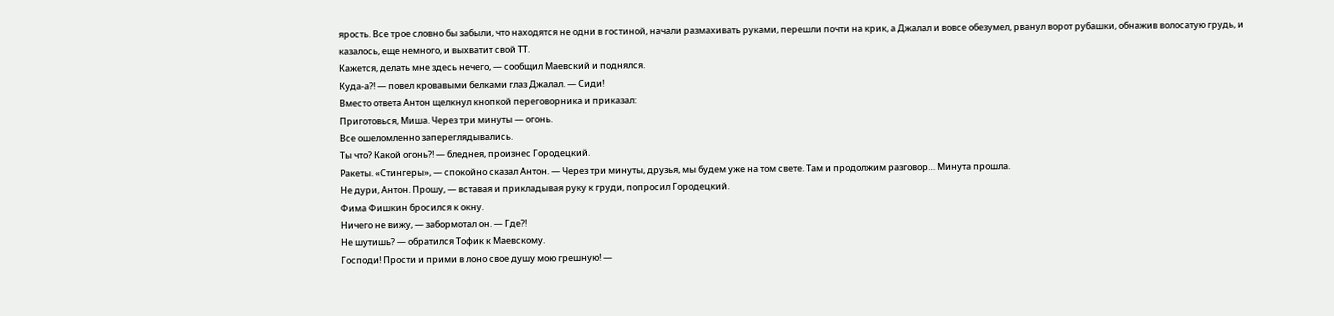ярость. Все трое словно бы забыли, что находятся не одни в гостиной, начали размахивать руками, перешли почти на крик, а Джалал и вовсе обезумел, рванул ворот рубашки, обнажив волосатую грудь, и казалось, еще немного, и выхватит свой ТТ.
Кажется, делать мне здесь нечего, — сообщил Маевский и поднялся.
Куда-а?! — повел кровавыми белками глаз Джалал. — Сиди!
Вместо ответа Антон щелкнул кнопкой переговорника и приказал:
Приготовься, Миша. Через три минуты — огонь.
Все ошеломленно запереглядывались.
Ты что? Какой огонь?! — бледнея, произнес Городецкий.
Ракеты. «Стингеры», — спокойно сказал Антон. — Через три минуты, друзья, мы будем уже на том свете. Там и продолжим разговор… Минута прошла.
Не дури, Антон. Прошу, — вставая и прикладывая руку к груди, попросил Городецкий.
Фима Фишкин бросился к окну.
Ничего не вижу, — забормотал он. — Где?!
Не шутишь? — обратился Тофик к Маевскому.
Господи! Прости и прими в лоно свое душу мою грешную! —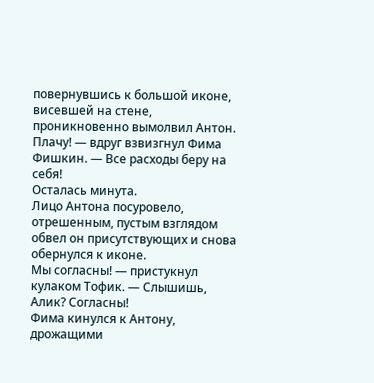повернувшись к большой иконе, висевшей на стене, проникновенно вымолвил Антон.
Плачу! — вдруг взвизгнул Фима Фишкин. — Все расходы беру на себя!
Осталась минута.
Лицо Антона посуровело, отрешенным, пустым взглядом обвел он присутствующих и снова обернулся к иконе.
Мы согласны! — пристукнул кулаком Тофик. — Слышишь, Алик? Согласны!
Фима кинулся к Антону, дрожащими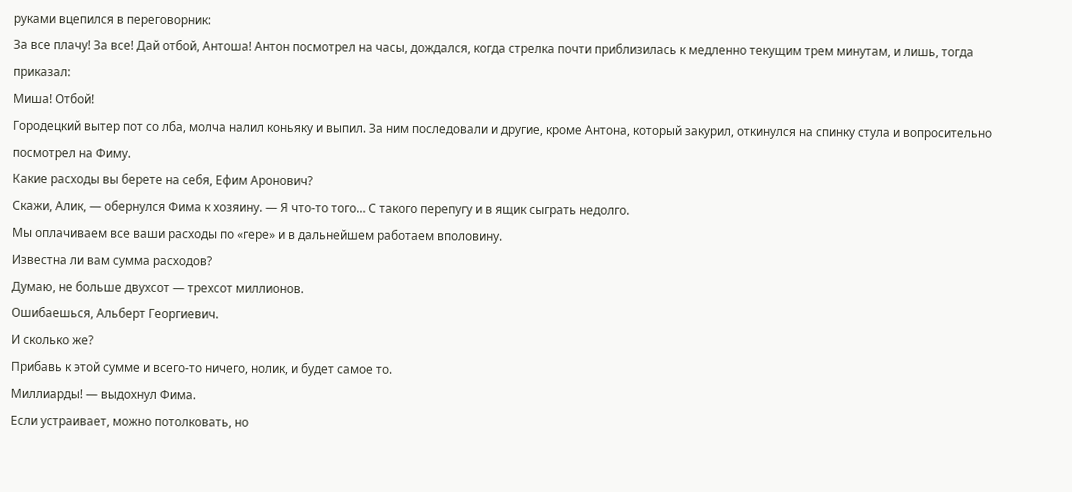руками вцепился в переговорник:
За все плачу! За все! Дай отбой, Антоша! Антон посмотрел на часы, дождался, когда стрелка почти приблизилась к медленно текущим трем минутам, и лишь, тогда приказал:
Миша! Отбой!
Городецкий вытер пот со лба, молча налил коньяку и выпил. За ним последовали и другие, кроме Антона, который закурил, откинулся на спинку стула и вопросительно посмотрел на Фиму.
Какие расходы вы берете на себя, Ефим Аронович?
Скажи, Алик, — обернулся Фима к хозяину. — Я что-то того… С такого перепугу и в ящик сыграть недолго.
Мы оплачиваем все ваши расходы по «гере» и в дальнейшем работаем вполовину.
Известна ли вам сумма расходов?
Думаю, не больше двухсот — трехсот миллионов.
Ошибаешься, Альберт Георгиевич.
И сколько же?
Прибавь к этой сумме и всего-то ничего, нолик, и будет самое то.
Миллиарды! — выдохнул Фима.
Если устраивает, можно потолковать, но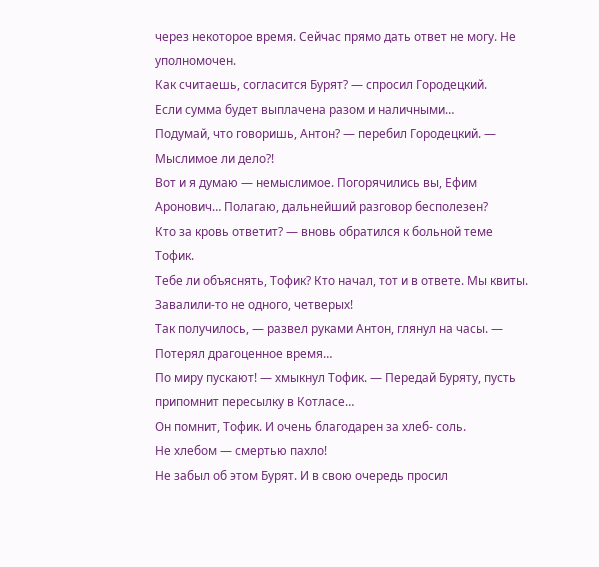через некоторое время. Сейчас прямо дать ответ не могу. Не уполномочен.
Как считаешь, согласится Бурят? — спросил Городецкий.
Если сумма будет выплачена разом и наличными…
Подумай, что говоришь, Антон? — перебил Городецкий. — Мыслимое ли дело?!
Вот и я думаю — немыслимое. Погорячились вы, Ефим Аронович… Полагаю, дальнейший разговор бесполезен?
Кто за кровь ответит? — вновь обратился к больной теме Тофик.
Тебе ли объяснять, Тофик? Кто начал, тот и в ответе. Мы квиты.
Завалили-то не одного, четверых!
Так получилось, — развел руками Антон, глянул на часы. — Потерял драгоценное время…
По миру пускают! — хмыкнул Тофик. — Передай Буряту, пусть припомнит пересылку в Котласе…
Он помнит, Тофик. И очень благодарен за хлеб- соль.
Не хлебом — смертью пахло!
Не забыл об этом Бурят. И в свою очередь просил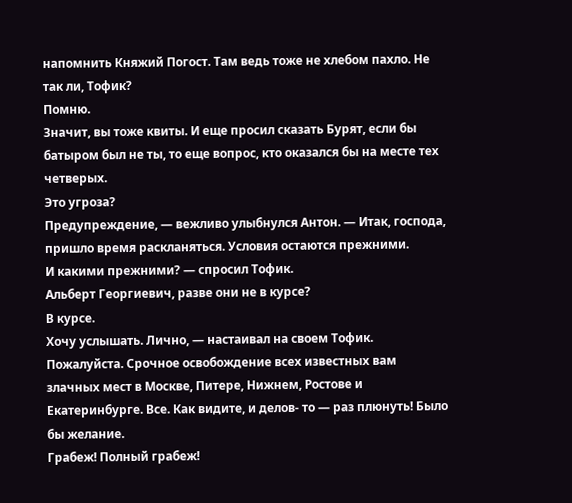напомнить Княжий Погост. Там ведь тоже не хлебом пахло. Не так ли, Тофик?
Помню.
Значит, вы тоже квиты. И еще просил сказать Бурят, если бы батыром был не ты, то еще вопрос, кто оказался бы на месте тех четверых.
Это угроза?
Предупреждение, — вежливо улыбнулся Антон. — Итак, господа, пришло время раскланяться. Условия остаются прежними.
И какими прежними? — спросил Тофик.
Альберт Георгиевич, разве они не в курсе?
В курсе.
Хочу услышать. Лично, — настаивал на своем Тофик.
Пожалуйста. Срочное освобождение всех известных вам злачных мест в Москве, Питере, Нижнем, Ростове и Екатеринбурге. Все. Как видите, и делов- то — раз плюнуть! Было бы желание.
Грабеж! Полный грабеж!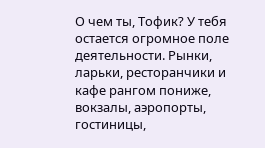О чем ты, Тофик? У тебя остается огромное поле деятельности. Рынки, ларьки, ресторанчики и кафе рангом пониже, вокзалы, аэропорты, гостиницы,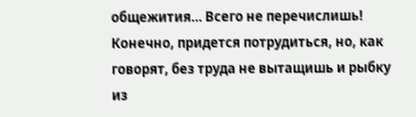общежития… Всего не перечислишь! Конечно, придется потрудиться, но, как говорят, без труда не вытащишь и рыбку из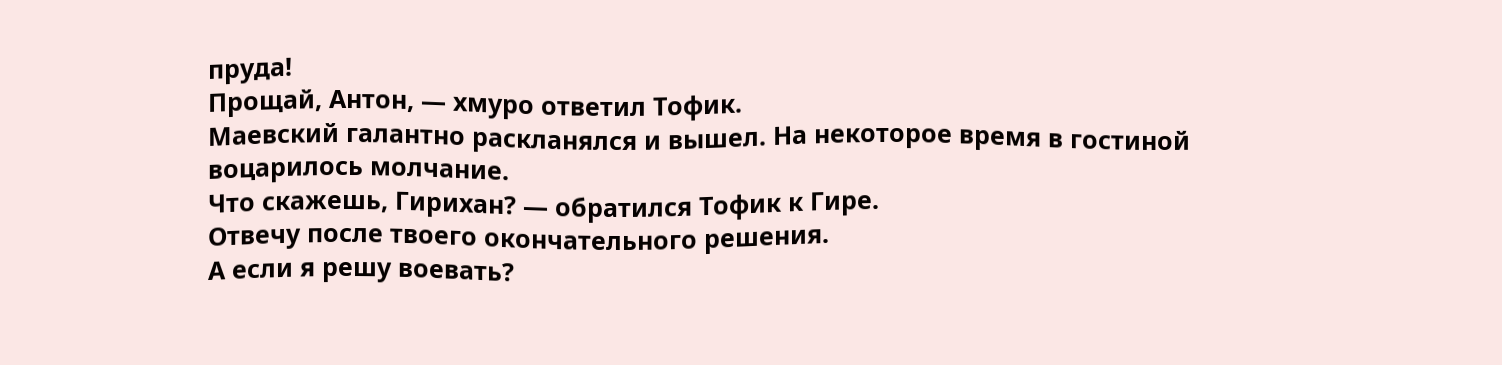пруда!
Прощай, Антон, — хмуро ответил Тофик.
Маевский галантно раскланялся и вышел. На некоторое время в гостиной воцарилось молчание.
Что скажешь, Гирихан? — обратился Тофик к Гире.
Отвечу после твоего окончательного решения.
А если я решу воевать?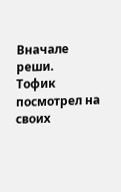Вначале реши.
Тофик посмотрел на своих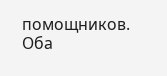помощников. Оба